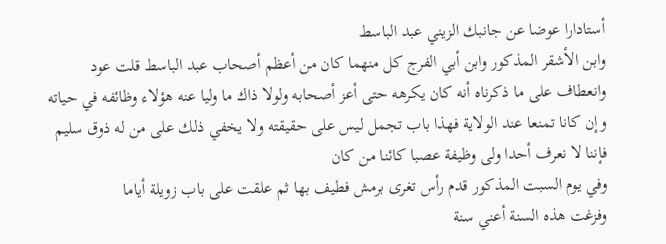أستادارا عوضا عن جانبك الزيني عبد الباسط
وابن الأشقر المذكور وابن أبي الفرج كل منهما كان من أعظم أصحاب عبد الباسط قلت عود وانعطاف على ما ذكرناه أنه كان يكرهه حتى أعز أصحابه ولولا ذاك ما وليا عنه هؤلاء وظائفه في حياته وإن كانا تمنعا عند الولاية فهذا باب تجمل ليس على حقيقته ولا يخفي ذلك على من له ذوق سليم فإننا لا نعرف أحدا ولى وظيفة عصبا كائنا من كان
وفي يوم السبت المذكور قدم رأس تغرى برمش فطيف بها ثم علقت على باب زويلة أياما
وفزغت هذه السنة أعني سنة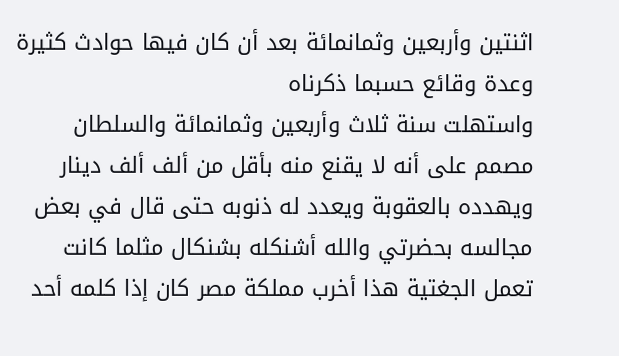اثنتين وأربعين وثمانمائة بعد أن كان فيها حوادث كثيرة وعدة وقائع حسبما ذكرناه
واستهلت سنة ثلاث وأربعين وثمانمائة والسلطان مصمم على أنه لا يقنع منه بأقل من ألف ألف دينار ويهدده بالعقوبة ويعدد له ذنوبه حتى قال في بعض مجالسه بحضرتي والله أشنكله بشنكال مثلما كانت تعمل الجغتية هذا أخرب مملكة مصر كان إذا كلمه أحد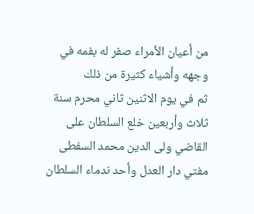من أعيان الأمراء صفر له بفمه في وجهه وأشياء كثيرة من ذلك
ثم في يوم الاثنين ثاني محرم سنة ثلاث وأربعين خلع السلطان على القاضي ولى الدين محمد السفطى مفتي دار العدل وأحد ندماء السلطان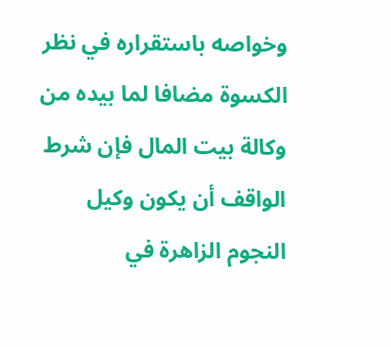وخواصه باستقراره في نظر الكسوة مضافا لما بيده من وكالة بيت المال فإن شرط الواقف أن يكون وكيل
النجوم الزاهرة في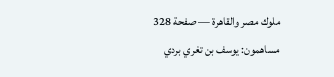ملوك مصر والقاهرة — صفحة 328
مساهمون: يوسف بن تغري بردي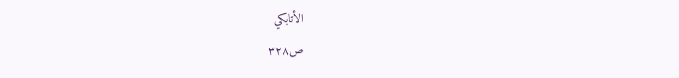الأتابكي
ص٣٢٨